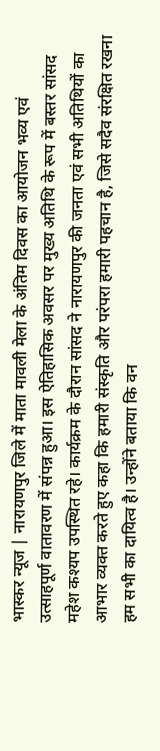भास्कर न्यूज | नारायणपुर जिले में माता मावली मेला के अंतिम दिवस का आयोजन भव्य एवं उत्साहपूर्ण वातावरण में संपन्न हुआ। इस ऐतिहासिक अवसर पर मुख्य अतिथि के रूप में बस्तर सांसद महेश कश्यप उपस्थित रहे। कार्यक्रम के दौरान सांसद ने नारायणपुर की जनता एवं सभी अतिथियों का आभार व्यक्त करते हुए कहा कि हमारी संस्कृति और परंपरा हमारी पहचान है, जिसे सदैव संरक्षित रखना हम सभी का दायित्व है। उन्होंने बताया कि वन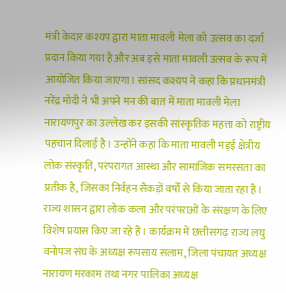मंत्री केदार कश्यप द्वारा माता मावली मेला को उत्सव का दर्जा प्रदान किया गया है और अब इसे माता मावली उत्सव के रूप में आयोजित किया जाएगा। सांसद कश्यप ने कहा कि प्रधानमंत्री नरेंद्र मोदी ने भी अपने मन की बात में माता मावली मेला नारायणपुर का उल्लेख कर इसकी सांस्कृतिक महत्ता को राष्ट्रीय पहचान दिलाई है। उन्होंने कहा कि माता मावली मड़ई क्षेत्रीय लोक संस्कृति, परंपरागत आस्था और सामाजिक समरसता का प्रतीक है, जिसका निर्वहन सैकड़ों वर्षों से किया जाता रहा है। राज्य शासन द्वारा लोक कला और परंपराओं के संरक्षण के लिए विशेष प्रयास किए जा रहे हैं। कार्यक्रम में छत्तीसगढ़ राज्य लघु वनोपज संघ के अध्यक्ष रूपसाय सलाम, जिला पंचायत अध्यक्ष नारायण मरकाम तथा नगर पालिका अध्यक्ष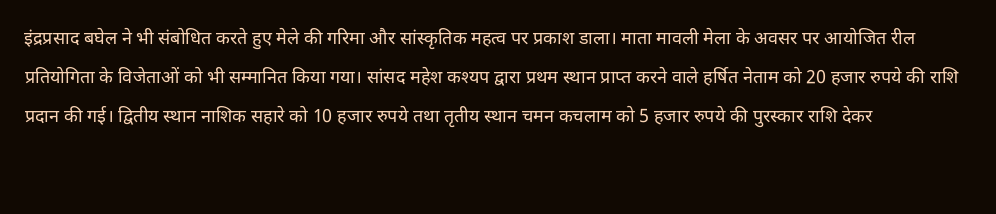इंद्रप्रसाद बघेल ने भी संबोधित करते हुए मेले की गरिमा और सांस्कृतिक महत्व पर प्रकाश डाला। माता मावली मेला के अवसर पर आयोजित रील प्रतियोगिता के विजेताओं को भी सम्मानित किया गया। सांसद महेश कश्यप द्वारा प्रथम स्थान प्राप्त करने वाले हर्षित नेताम को 20 हजार रुपये की राशि प्रदान की गई। द्वितीय स्थान नाशिक सहारे को 10 हजार रुपये तथा तृतीय स्थान चमन कचलाम को 5 हजार रुपये की पुरस्कार राशि देकर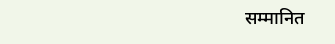सम्मानित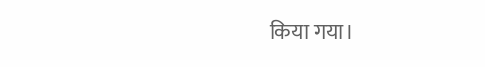किया गया।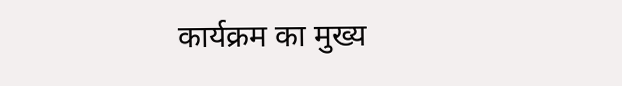कार्यक्रम का मुख्य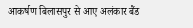आकर्षण बिलासपुर से आए अलंकार बैंड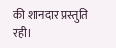की शानदार प्रस्तुति रही।